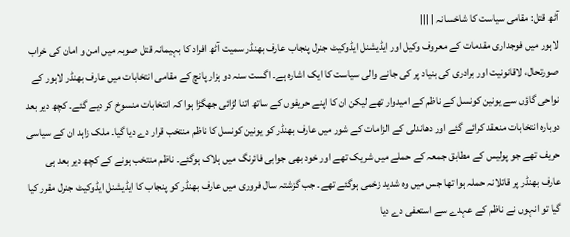آٹھ قتل: مقامی سیاست کا شاخسانہ | |||
لاہور میں فوجداری مقدمات کے معروف وکیل اور ایڈیشنل ایڈوکیٹ جنرل پنجاب عارف بھنڈر سمیت آٹھ افراد کا بہیمانہ قتل صوبہ میں امن و امان کی خراب صورتحال، لاقانونیت اور برادری کی بنیاد پر کی جانے والی سیاست کا ایک اشارہ ہے۔ اگست سنہ دو ہزار پانچ کے مقامی انتخابات میں عارف بھنڈر لاہور کے نواحی گاؤں سے یونین کونسل کے ناظم کے امیدوار تھے لیکن ان کا اپنے حریفوں کے ساتھ اتنا لڑائی جھگڑا ہوا کہ انتخابات منسوخ کر دیے گئے۔ کچھ دیر بعد دوبارہ انتخابات منعقد کرائے گئے اور دھاندلی کے الزامات کے شور میں عارف بھنڈر کو یونین کونسل کا ناظم منتخب قرار دے دیا گیا۔ ملک زاہد ان کے سیاسی حریف تھے جو پولیس کے مطابق جمعہ کے حملے میں شریک تھے اور خود بھی جوابی فائرنگ میں ہلاک ہوگئے۔ ناظم منتخب ہونے کے کچھ دیر بعد ہی عارف بھنڈر پر قاتلانہ حملہ ہوا تھا جس میں وہ شدید زخمی ہوگئے تھے۔ جب گزشتہ سال فروری میں عارف بھنڈر کو پنجاب کا ایڈیشنل ایڈوکیٹ جنرل مقرر کیا گیا تو انہوں نے ناظم کے عہدے سے استعفی دے دیا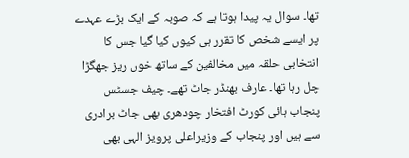تھا۔ سوال یہ پیدا ہوتا ہے کہ صوبہ کے ایک بڑے عہدے پر ایسے شخص کا تقرر ہی کیوں کیا گیا جس کا انتخابی حلقہ میں مخالفین کے ساتھ خوں ریز جھگڑا چل رہا تھا۔ عارف بھنڈر جاٹ تھے۔ چیف جسٹس پنجاب ہائی کورٹ افتخار چودھری بھی جاٹ برادری سے ہیں اور پنجاب کے وزیراعلی پرویز الہی بھی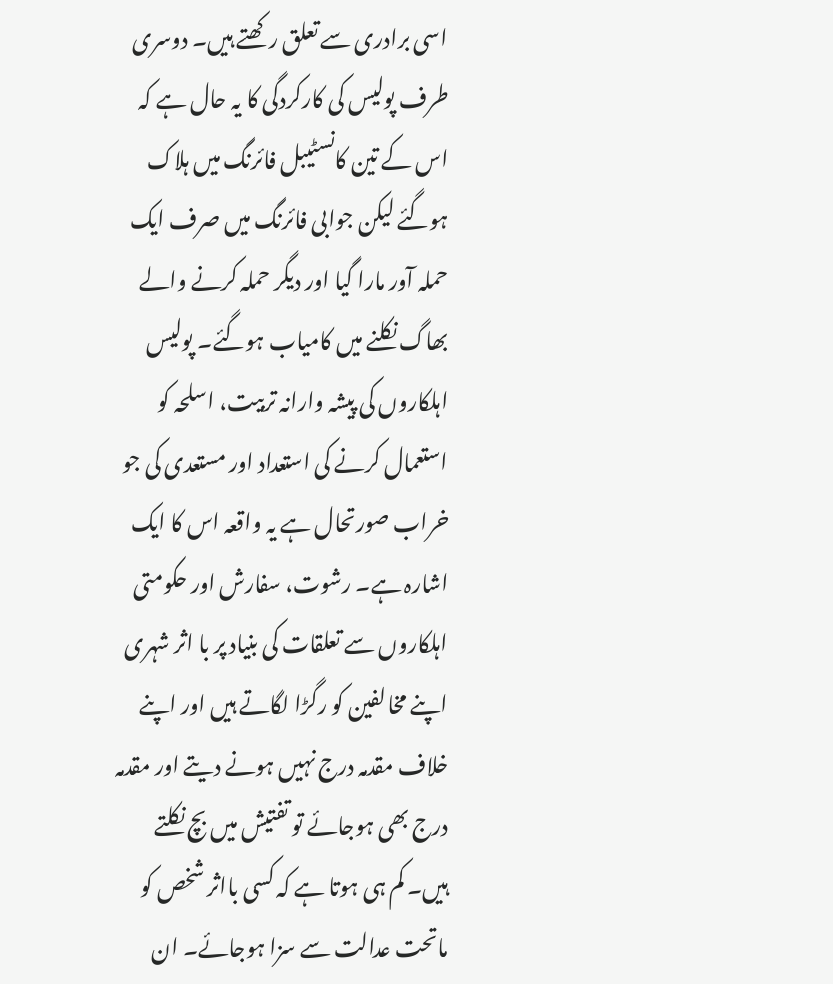اسی برادری سے تعلق رکھتے ہیں۔ دوسری طرف پولیس کی کارکردگی کا یہ حال ہے کہ اس کے تین کانسٹیبل فائرنگ میں ہلاک ہوگئے لیکن جوابی فائرنگ میں صرف ایک حملہ آور مارا گیا اور دیگر حملہ کرنے والے بھاگ نکلنے میں کامیاب ہوگئے۔ پولیس اہلکاروں کی پیشہ وارانہ تربیت، اسلحہ کو استعمال کرنے کی استعداد اور مستعدی کی جو خراب صورتحال ہے یہ واقعہ اس کا ایک اشارہ ہے۔ رشوت، سفارش اور حکومتی اہلکاروں سے تعلقات کی بنیاد پر با اثر شہری اپنے مخالفین کو رگڑا لگاتے ہیں اور اپنے خلاف مقدمہ درج نہیں ہونے دیتے اور مقدمہ درج بھی ہوجائے تو تفتیش میں بچ نکلتے ہیں۔ کم ہی ہوتا ہے کہ کسی بااثر شخص کو ماتحت عدالت سے سزا ہوجائے۔ ان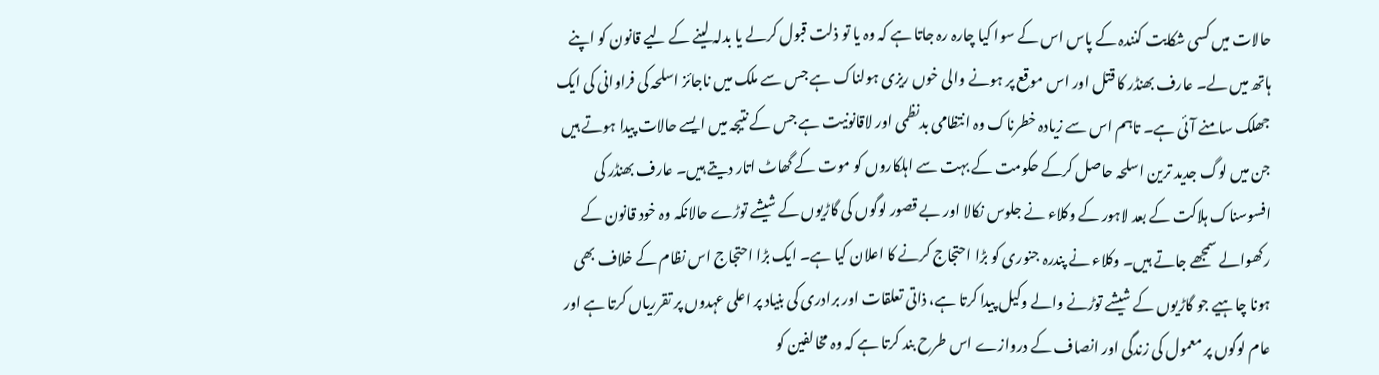حالات میں کسی شکایت کنندہ کے پاس اس کے سوا کیا چارہ رہ جاتا ہے کہ وہ یا تو ذلت قبول کرلے یا بدلہ لینے کے لیے قانون کو اپنے ہاتھ میں لے۔ عارف بھنڈر کا قتل اور اس موقع پر ہونے والی خوں ریزی ہولناک ہے جس سے ملک میں ناجائز اسلحہ کی فراوانی کی ایک جھلک سامنے آئی ہے۔ تاہم اس سے زیادہ خطرناک وہ انتظامی بدنظمی اور لاقانونیت ہے جس کے نتیجہ میں ایسے حالات پیدا ہوتے ہیں جن میں لوگ جدید ترین اسلحہ حاصل کرکے حکومت کے بہت سے اہلکاروں کو موت کے گھاٹ اتار دیتے ہیں۔ عارف بھنڈر کی افسوسناک ہلاکت کے بعد لاہور کے وکلاء نے جلوس نکالا اور بے قصور لوگوں کی گاڑیوں کے شیشے توڑے حالانکہ وہ خود قانون کے رکھوالے سمجھے جاتے ہیں۔ وکلاء نے پندرہ جنوری کو بڑا احتجاج کرنے کا اعلان کیا ہے۔ ایک بڑا احتجاج اس نظام کے خلاف بھی ہونا چاہیے جو گاڑیوں کے شیشے توڑنے والے وکیل پیدا کرتا ہے، ذاتی تعلقات اور برادری کی بنیاد پر اعلی عہدوں پر تقرریاں کرتا ہے اور عام لوگوں پر معمول کی زندگی اور انصاف کے دروازے اس طرح بند کرتا ہے کہ وہ مخالفین کو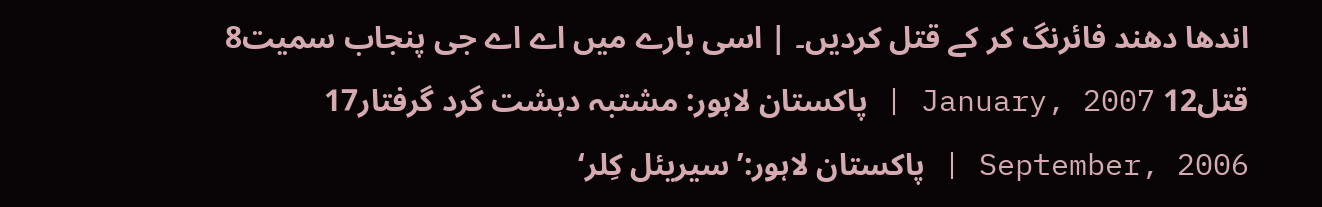اندھا دھند فائرنگ کر کے قتل کردیں۔ | اسی بارے میں اے اے جی پنجاب سمیت8 قتل12 January, 2007 | پاکستان لاہور: مشتبہ دہشت گرد گرفتار17 September, 2006 | پاکستان لاہور:’سیریئل کِلر‘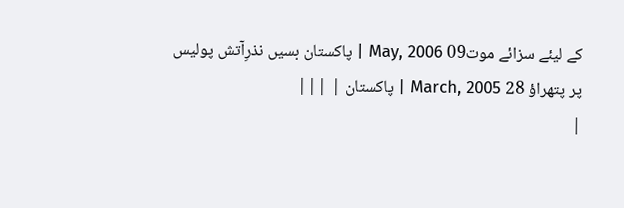کے لیئے سزائے موت09 May, 2006 | پاکستان بسیں نذرِآتش پولیس پر پتھراؤ 28 March, 2005 | پاکستان | |||
|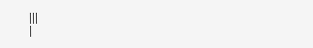|||
|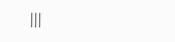|||